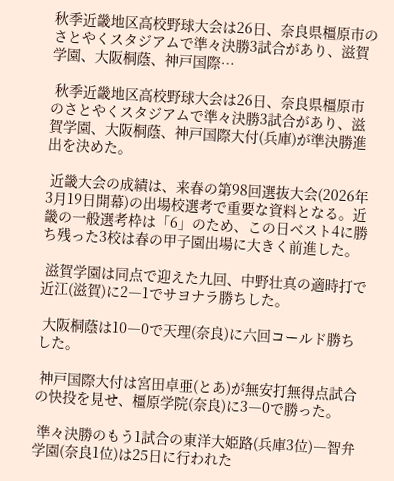秋季近畿地区高校野球大会は26日、奈良県橿原市のさとやくスタジアムで準々決勝3試合があり、滋賀学園、大阪桐蔭、神戸国際…

 秋季近畿地区高校野球大会は26日、奈良県橿原市のさとやくスタジアムで準々決勝3試合があり、滋賀学園、大阪桐蔭、神戸国際大付(兵庫)が準決勝進出を決めた。

 近畿大会の成績は、来春の第98回選抜大会(2026年3月19日開幕)の出場校選考で重要な資料となる。近畿の一般選考枠は「6」のため、この日ベスト4に勝ち残った3校は春の甲子園出場に大きく前進した。

 滋賀学園は同点で迎えた九回、中野壮真の適時打で近江(滋賀)に2―1でサヨナラ勝ちした。

 大阪桐蔭は10―0で天理(奈良)に六回コールド勝ちした。

 神戸国際大付は宮田卓亜(とあ)が無安打無得点試合の快投を見せ、橿原学院(奈良)に3―0で勝った。

 準々決勝のもう1試合の東洋大姫路(兵庫3位)―智弁学園(奈良1位)は25日に行われた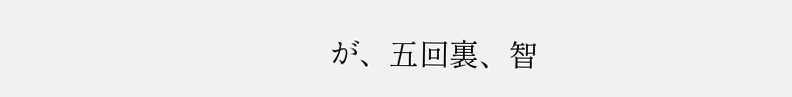が、五回裏、智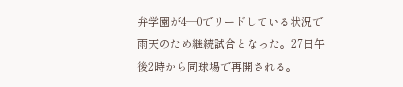弁学園が4―0でリードしている状況で雨天のため継続試合となった。27日午後2時から同球場で再開される。